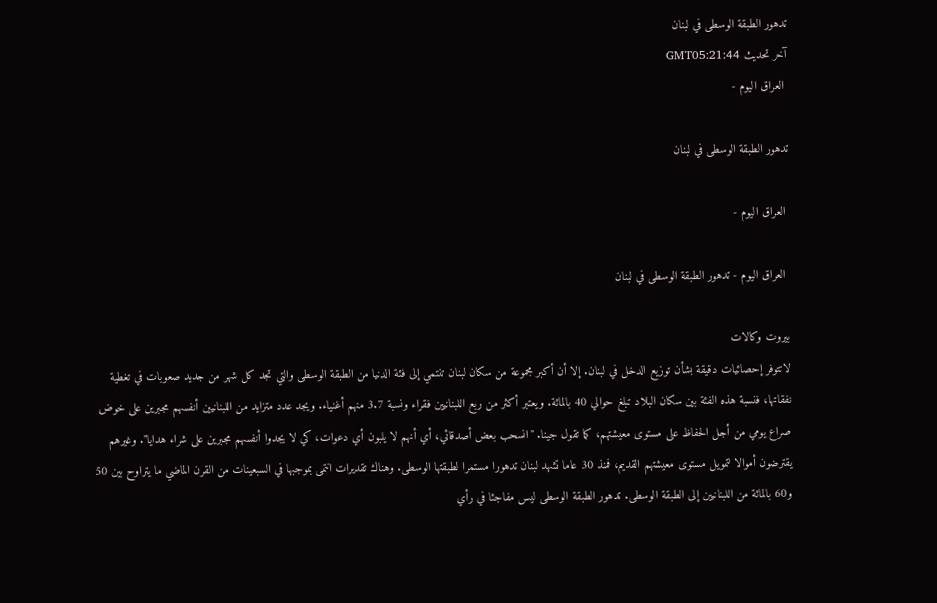تدهور الطبقة الوسطى في لبنان
آخر تحديث GMT05:21:44
 العراق اليوم -

تدهور الطبقة الوسطى في لبنان

 العراق اليوم -

 العراق اليوم - تدهور الطبقة الوسطى في لبنان

بيروت وكالات
لاتتوفر إحصائيات دقيقة بشأن توزيع الدخل في لبنان. إلا أن أكبر مجموعة من سكان لبنان تنتمي إلى فئة الدنيا من الطبقة الوسطى والتي تجد كل شهر من جديد صعوبات في تغطية نفقاتها، فنسبة هذه الفئة بين سكان البلاد تبلغ حوالي 40 بالمائة. ويعتبر أكثر من ربع اللبنانيين فقراء ونسبة 3.7 منهم أغنياء. ويجد عدد متزايد من اللبنانيين أنفسهم مجبرين على خوض صراع يومي من أجل الحفاظ على مستوى معيشتهم، كما تقول جينا. "انسحب بعض أصدقائي، أي أنهم لا يلبون أي دعوات، كي لا يجدوا أنفسهم مجبرين على شراء هدايا". وغيرهم يقترضون أموالا لتمويل مستوى معيشتهم القديم، فمنذ 30 عاما تشهد لبنان تدهورا مستمرا لطبقتها الوسطى. وهناك تقديرات انتمى بموجبها في السبعينات من القرن الماضي ما يتراوح بين 50 و60 بالمائة من اللبنانيين إلى الطبقة الوسطى. تدهور الطبقة الوسطى ليس مفاجئا في رأي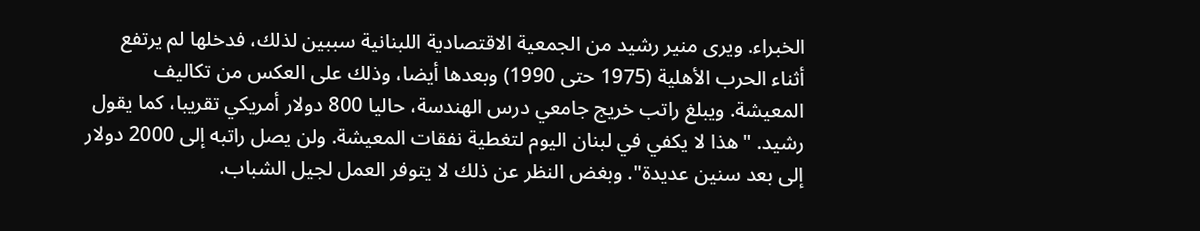الخبراء. ويرى منير رشيد من الجمعية الاقتصادية اللبنانية سببين لذلك، فدخلها لم يرتفع أثناء الحرب الأهلية (1975 حتى 1990) وبعدها أيضا، وذلك على العكس من تكاليف المعيشة. ويبلغ راتب خريج جامعي درس الهندسة، حاليا 800 دولار أمريكي تقريبا، كما يقول رشيد. "هذا لا يكفي في لبنان اليوم لتغطية نفقات المعيشة. ولن يصل راتبه إلى 2000 دولار إلى بعد سنين عديدة". وبغض النظر عن ذلك لا يتوفر العمل لجيل الشباب.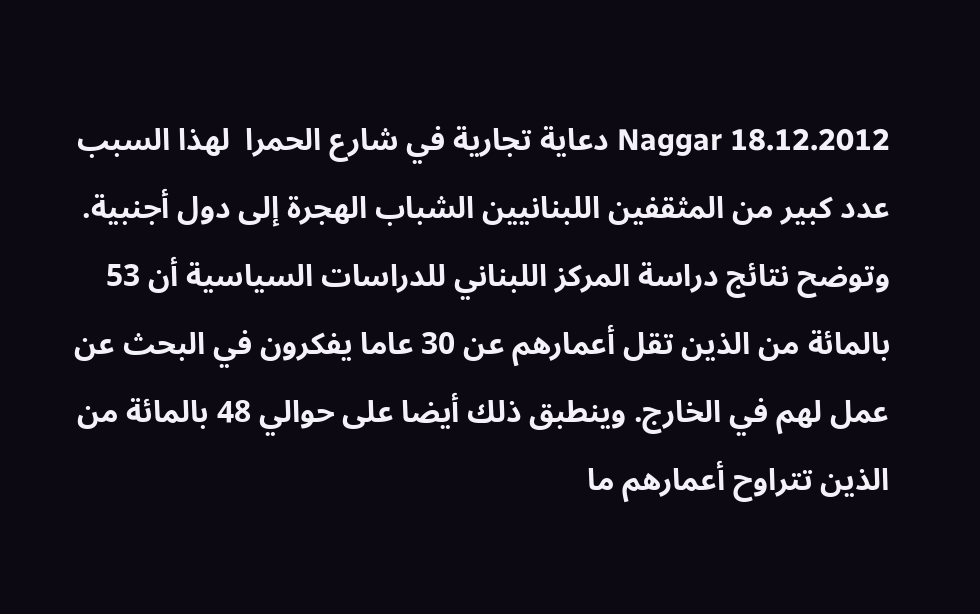Naggar 18.12.2012 دعاية تجارية في شارع الحمرا  لهذا السبب عدد كبير من المثقفين اللبنانيين الشباب الهجرة إلى دول أجنبية. وتوضح نتائج دراسة المركز اللبناني للدراسات السياسية أن 53 بالمائة من الذين تقل أعمارهم عن 30 عاما يفكرون في البحث عن عمل لهم في الخارج. وينطبق ذلك أيضا على حوالي 48 بالمائة من الذين تتراوح أعمارهم ما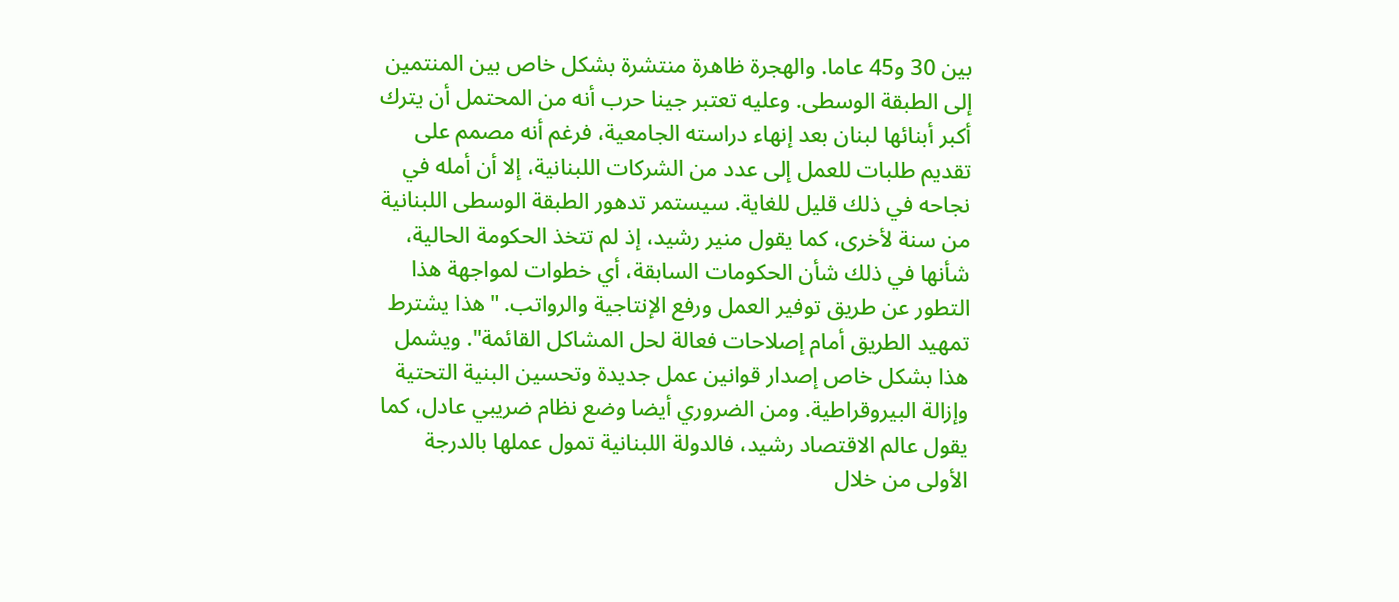بين 30 و45 عاما. والهجرة ظاهرة منتشرة بشكل خاص بين المنتمين إلى الطبقة الوسطى. وعليه تعتبر جينا حرب أنه من المحتمل أن يترك أكبر أبنائها لبنان بعد إنهاء دراسته الجامعية، فرغم أنه مصمم على تقديم طلبات للعمل إلى عدد من الشركات اللبنانية، إلا أن أمله في نجاحه في ذلك قليل للغاية. سيستمر تدهور الطبقة الوسطى اللبنانية من سنة لأخرى، كما يقول منير رشيد، إذ لم تتخذ الحكومة الحالية، شأنها في ذلك شأن الحكومات السابقة، أي خطوات لمواجهة هذا التطور عن طريق توفير العمل ورفع الإنتاجية والرواتب. "هذا يشترط تمهيد الطريق أمام إصلاحات فعالة لحل المشاكل القائمة". ويشمل هذا بشكل خاص إصدار قوانين عمل جديدة وتحسين البنية التحتية وإزالة البيروقراطية. ومن الضروري أيضا وضع نظام ضريبي عادل، كما يقول عالم الاقتصاد رشيد، فالدولة اللبنانية تمول عملها بالدرجة الأولى من خلال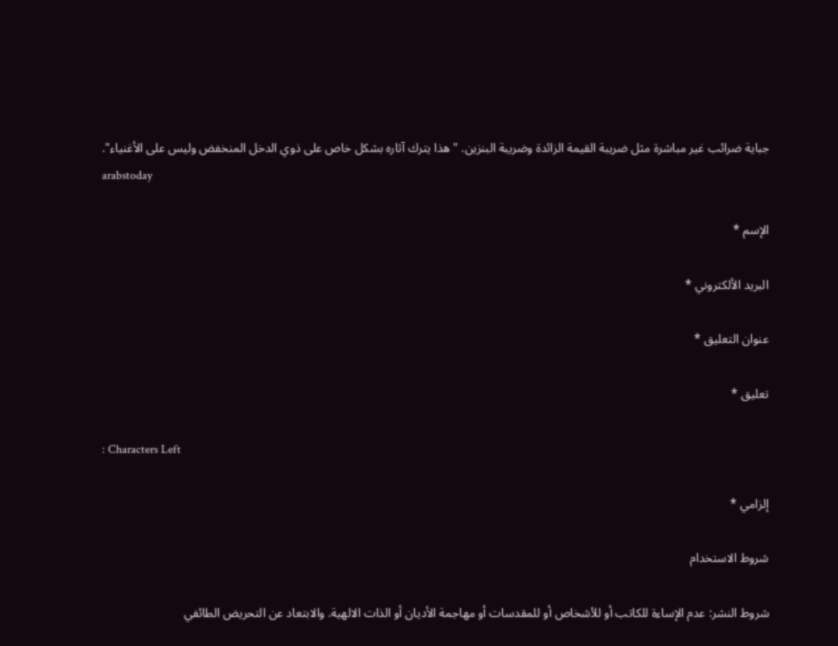جباية ضرائب غير مباشرة مثل ضريبة القيمة الزائدة وضريبة البنزين. "هذا يترك آثاره بشكل خاص على ذوي الدخل المنخفض وليس على الأغنياء".
arabstoday

الإسم *

البريد الألكتروني *

عنوان التعليق *

تعليق *

: Characters Left

إلزامي *

شروط الاستخدام

شروط النشر: عدم الإساءة للكاتب أو للأشخاص أو للمقدسات أو مهاجمة الأديان أو الذات الالهية. والابتعاد عن التحريض الطائفي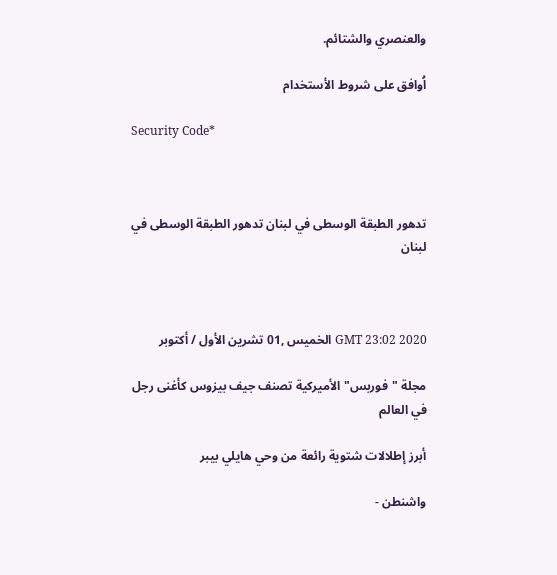والعنصري والشتائم.

اُوافق على شروط الأستخدام

Security Code*



تدهور الطبقة الوسطى في لبنان تدهور الطبقة الوسطى في لبنان



GMT 23:02 2020 الخميس ,01 تشرين الأول / أكتوبر

مجلة "فوربس" الأميركية تصنف جيف بيزوس كأغنى رجل في العالم

أبرز إطلالات شتوية رائعة من وحي هايلي بيبر

واشنطن -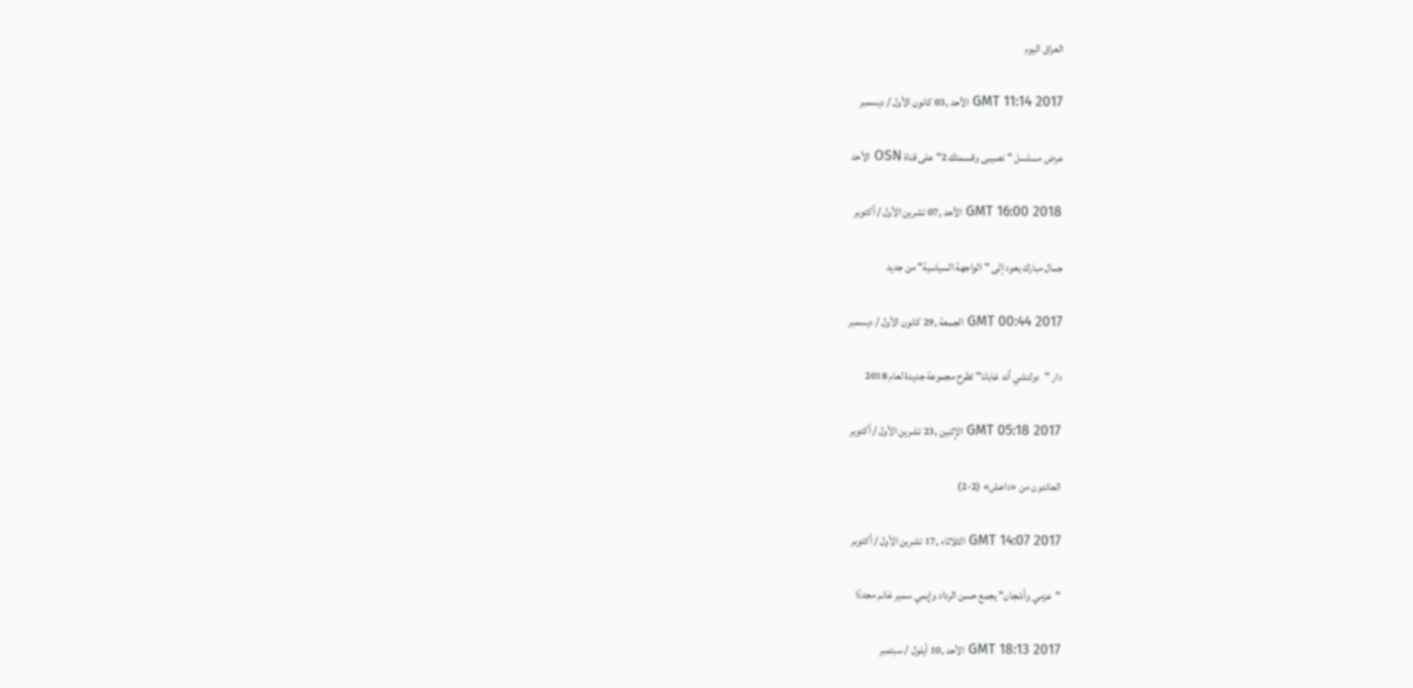العراق اليوم

GMT 11:14 2017 الأحد ,03 كانون الأول / ديسمبر

عرض مسلسل "نصيبى وقسمتك 2" على قناة OSN الأحد

GMT 16:00 2018 الأحد ,07 تشرين الأول / أكتوبر

جمال مبارك يعود إلى "الواجهة السياسية" من جديد

GMT 00:44 2017 الجمعة ,29 كانون الأول / ديسمبر

دار "دولتشي أند غابانا" تطرح مجموعة جديدة لعام 2018

GMT 05:18 2017 الإثنين ,23 تشرين الأول / أكتوبر

العائدون من «داعش» (2-2)

GMT 14:07 2017 الثلاثاء ,17 تشرين الأول / أكتوبر

"عزمي وأشجان" يجمع حسن الرداد وإيمي سمير غانم مجددًا

GMT 18:13 2017 الأحد ,10 أيلول / سبتمبر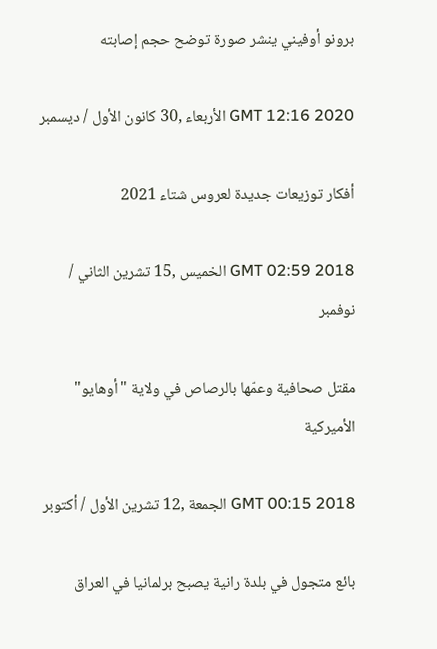برونو أوفيني ينشر صورة توضح حجم إصابته

GMT 12:16 2020 الأربعاء ,30 كانون الأول / ديسمبر

أفكار توزيعات جديدة لعروس شتاء 2021

GMT 02:59 2018 الخميس ,15 تشرين الثاني / نوفمبر

مقتل صحافية وعمّها بالرصاص في ولاية "أوهايو" الأميركية

GMT 00:15 2018 الجمعة ,12 تشرين الأول / أكتوبر

بائع متجول في بلدة رانية يصبح برلمانيا في العراق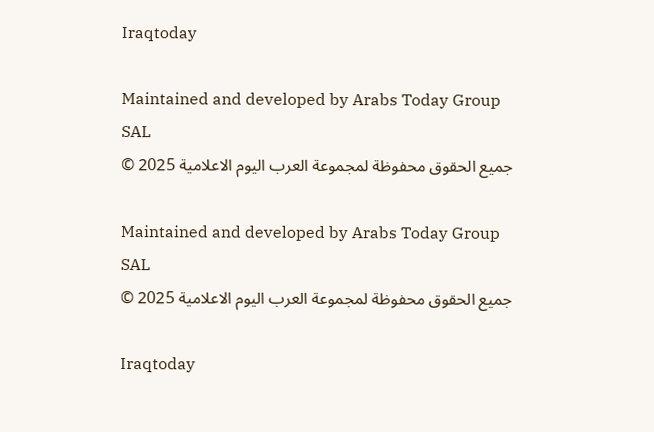Iraqtoday

Maintained and developed by Arabs Today Group SAL
جميع الحقوق محفوظة لمجموعة العرب اليوم الاعلامية 2025 ©

Maintained and developed by Arabs Today Group SAL
جميع الحقوق محفوظة لمجموعة العرب اليوم الاعلامية 2025 ©

Iraqtoday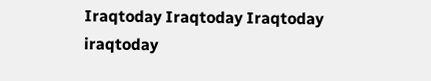Iraqtoday Iraqtoday Iraqtoday
iraqtoday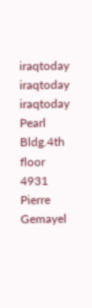iraqtoday iraqtoday
iraqtoday
Pearl Bldg.4th floor
4931 Pierre Gemayel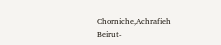Chorniche,Achrafieh
Beirut-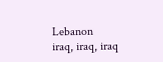Lebanon
iraq, iraq, iraq